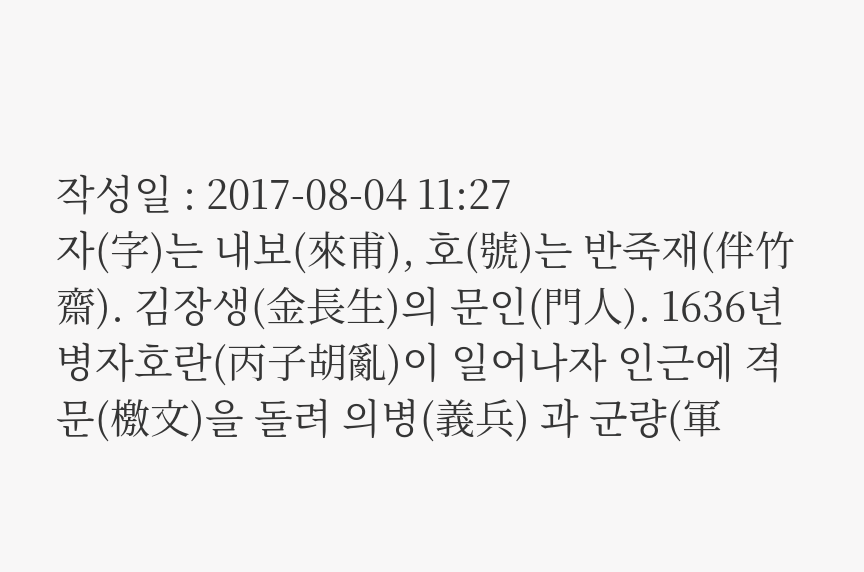작성일 : 2017-08-04 11:27
자(字)는 내보(來甫), 호(號)는 반죽재(伴竹齋). 김장생(金長生)의 문인(門人). 1636년 병자호란(丙子胡亂)이 일어나자 인근에 격문(檄文)을 돌려 의병(義兵) 과 군량(軍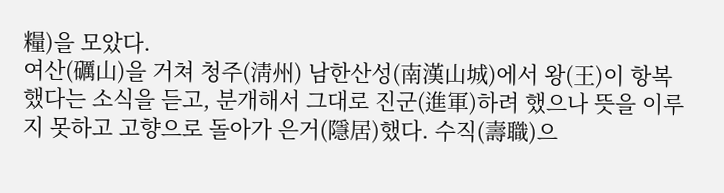糧)을 모았다.
여산(礪山)을 거쳐 청주(淸州) 남한산성(南漢山城)에서 왕(王)이 항복했다는 소식을 듣고, 분개해서 그대로 진군(進軍)하려 했으나 뜻을 이루지 못하고 고향으로 돌아가 은거(隱居)했다. 수직(壽職)으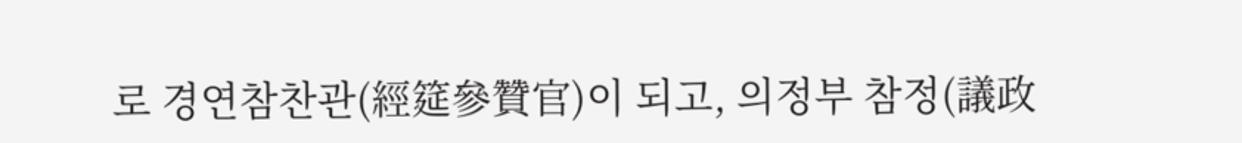로 경연참찬관(經筵參贊官)이 되고, 의정부 참정(議政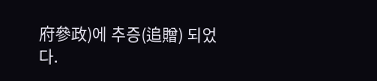府參政)에 추증(追贈) 되었다.